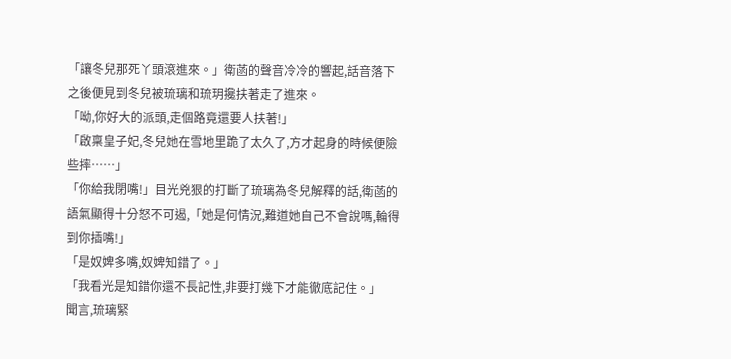「讓冬兒那死丫頭滾進來。」衛菡的聲音冷冷的響起,話音落下之後便見到冬兒被琉璃和琉玥攙扶著走了進來。
「呦,你好大的派頭,走個路竟還要人扶著!」
「啟稟皇子妃,冬兒她在雪地里跪了太久了,方才起身的時候便險些摔……」
「你給我閉嘴!」目光兇狠的打斷了琉璃為冬兒解釋的話,衛菡的語氣顯得十分怒不可遏,「她是何情況,難道她自己不會說嗎,輪得到你插嘴!」
「是奴婢多嘴,奴婢知錯了。」
「我看光是知錯你還不長記性,非要打幾下才能徹底記住。」
聞言,琉璃緊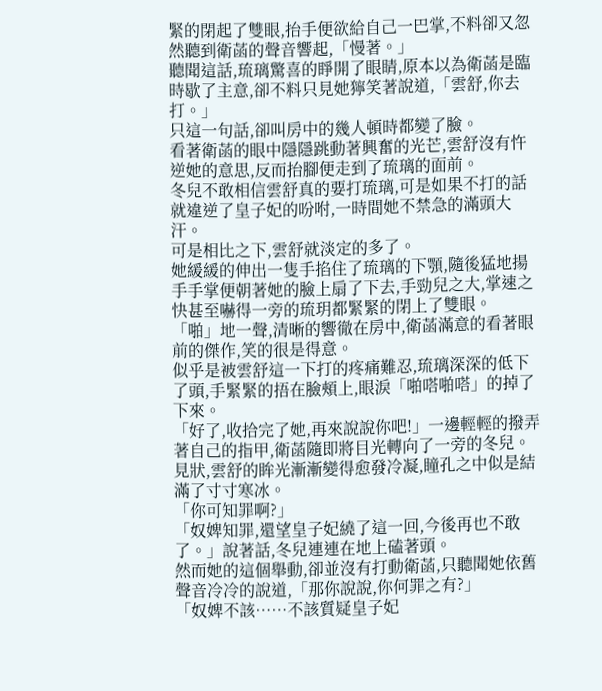緊的閉起了雙眼,抬手便欲給自己一巴掌,不料卻又忽然聽到衛菡的聲音響起,「慢著。」
聽聞這話,琉璃驚喜的睜開了眼睛,原本以為衛菡是臨時歇了主意,卻不料只見她獰笑著說道,「雲舒,你去打。」
只這一句話,卻叫房中的幾人頓時都變了臉。
看著衛菡的眼中隱隱跳動著興奮的光芒,雲舒沒有忤逆她的意思,反而抬腳便走到了琉璃的面前。
冬兒不敢相信雲舒真的要打琉璃,可是如果不打的話就違逆了皇子妃的吩咐,一時間她不禁急的滿頭大汗。
可是相比之下,雲舒就淡定的多了。
她緩緩的伸出一隻手掐住了琉璃的下顎,隨後猛地揚手手掌便朝著她的臉上扇了下去,手勁兒之大,掌速之快甚至嚇得一旁的琉玥都緊緊的閉上了雙眼。
「啪」地一聲,清晰的響徹在房中,衛菡滿意的看著眼前的傑作,笑的很是得意。
似乎是被雲舒這一下打的疼痛難忍,琉璃深深的低下了頭,手緊緊的捂在臉頰上,眼淚「啪嗒啪嗒」的掉了下來。
「好了,收拾完了她,再來說說你吧!」一邊輕輕的撥弄著自己的指甲,衛菡隨即將目光轉向了一旁的冬兒。
見狀,雲舒的眸光漸漸變得愈發冷凝,瞳孔之中似是結滿了寸寸寒冰。
「你可知罪啊?」
「奴婢知罪,還望皇子妃繞了這一回,今後再也不敢了。」說著話,冬兒連連在地上磕著頭。
然而她的這個舉動,卻並沒有打動衛菡,只聽聞她依舊聲音冷冷的說道,「那你說說,你何罪之有?」
「奴婢不該……不該質疑皇子妃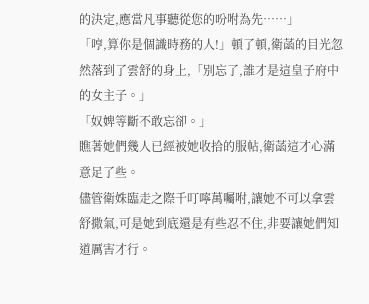的決定,應當凡事聽從您的吩咐為先……」
「哼,算你是個識時務的人!」頓了頓,衛菡的目光忽然落到了雲舒的身上,「別忘了,誰才是這皇子府中的女主子。」
「奴婢等斷不敢忘卻。」
瞧著她們幾人已經被她收拾的服帖,衛菡這才心滿意足了些。
儘管衛姝臨走之際千叮嚀萬囑咐,讓她不可以拿雲舒撒氣,可是她到底還是有些忍不住,非要讓她們知道厲害才行。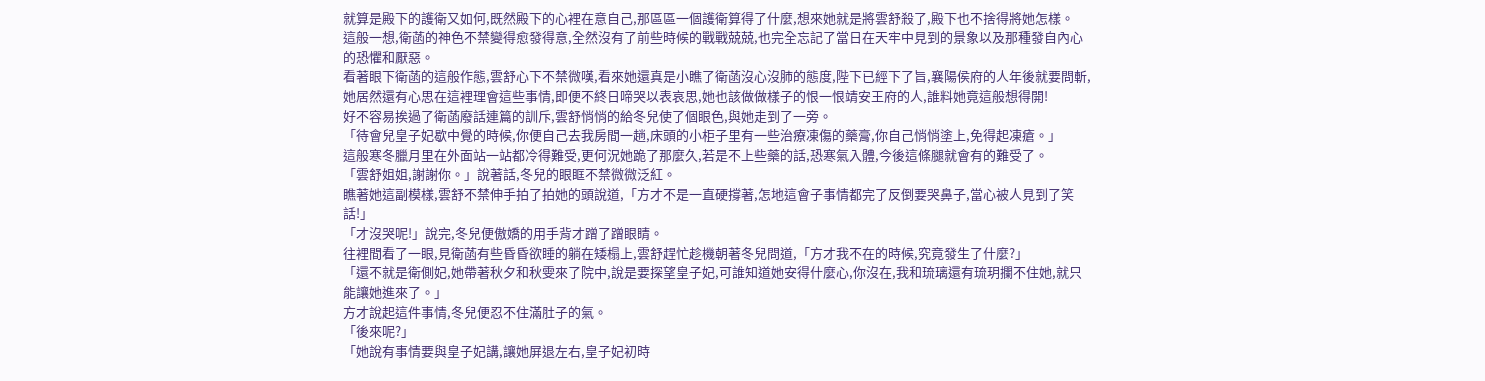就算是殿下的護衛又如何,既然殿下的心裡在意自己,那區區一個護衛算得了什麼,想來她就是將雲舒殺了,殿下也不捨得將她怎樣。
這般一想,衛菡的神色不禁變得愈發得意,全然沒有了前些時候的戰戰兢兢,也完全忘記了當日在天牢中見到的景象以及那種發自內心的恐懼和厭惡。
看著眼下衛菡的這般作態,雲舒心下不禁微嘆,看來她還真是小瞧了衛菡沒心沒肺的態度,陛下已經下了旨,襄陽侯府的人年後就要問斬,她居然還有心思在這裡理會這些事情,即便不終日啼哭以表哀思,她也該做做樣子的恨一恨靖安王府的人,誰料她竟這般想得開!
好不容易挨過了衛菡廢話連篇的訓斥,雲舒悄悄的給冬兒使了個眼色,與她走到了一旁。
「待會兒皇子妃歇中覺的時候,你便自己去我房間一趟,床頭的小柜子里有一些治療凍傷的藥膏,你自己悄悄塗上,免得起凍瘡。」
這般寒冬臘月里在外面站一站都冷得難受,更何況她跪了那麼久,若是不上些藥的話,恐寒氣入體,今後這條腿就會有的難受了。
「雲舒姐姐,謝謝你。」說著話,冬兒的眼眶不禁微微泛紅。
瞧著她這副模樣,雲舒不禁伸手拍了拍她的頭說道,「方才不是一直硬撐著,怎地這會子事情都完了反倒要哭鼻子,當心被人見到了笑話!」
「才沒哭呢!」說完,冬兒便傲嬌的用手背才蹭了蹭眼睛。
往裡間看了一眼,見衛菡有些昏昏欲睡的躺在矮榻上,雲舒趕忙趁機朝著冬兒問道,「方才我不在的時候,究竟發生了什麼?」
「還不就是衛側妃,她帶著秋夕和秋雯來了院中,說是要探望皇子妃,可誰知道她安得什麼心,你沒在,我和琉璃還有琉玥攔不住她,就只能讓她進來了。」
方才說起這件事情,冬兒便忍不住滿肚子的氣。
「後來呢?」
「她說有事情要與皇子妃講,讓她屏退左右,皇子妃初時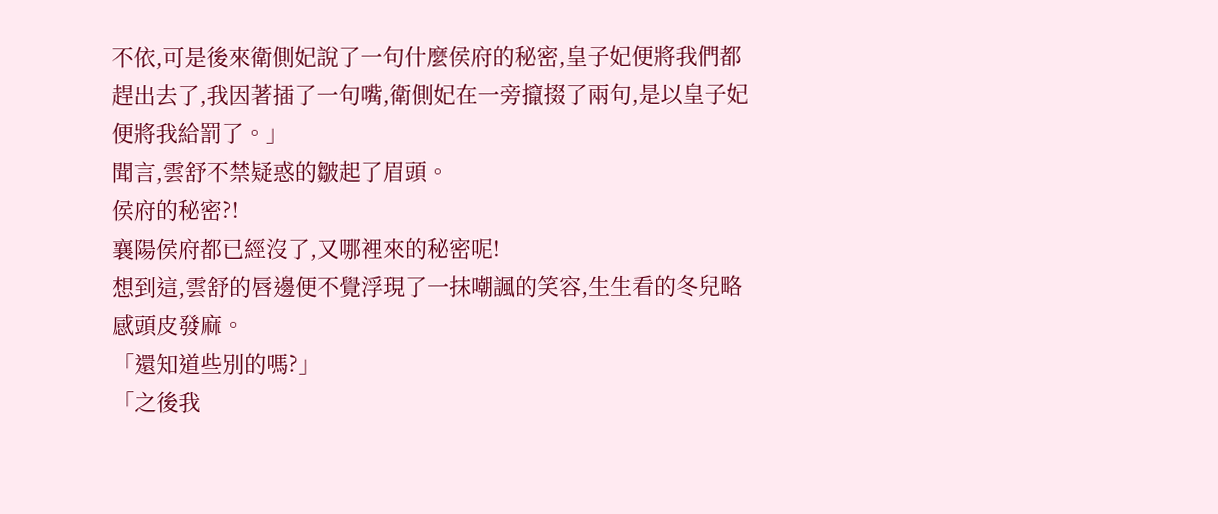不依,可是後來衛側妃說了一句什麼侯府的秘密,皇子妃便將我們都趕出去了,我因著插了一句嘴,衛側妃在一旁攛掇了兩句,是以皇子妃便將我給罰了。」
聞言,雲舒不禁疑惑的皺起了眉頭。
侯府的秘密?!
襄陽侯府都已經沒了,又哪裡來的秘密呢!
想到這,雲舒的唇邊便不覺浮現了一抹嘲諷的笑容,生生看的冬兒略感頭皮發麻。
「還知道些別的嗎?」
「之後我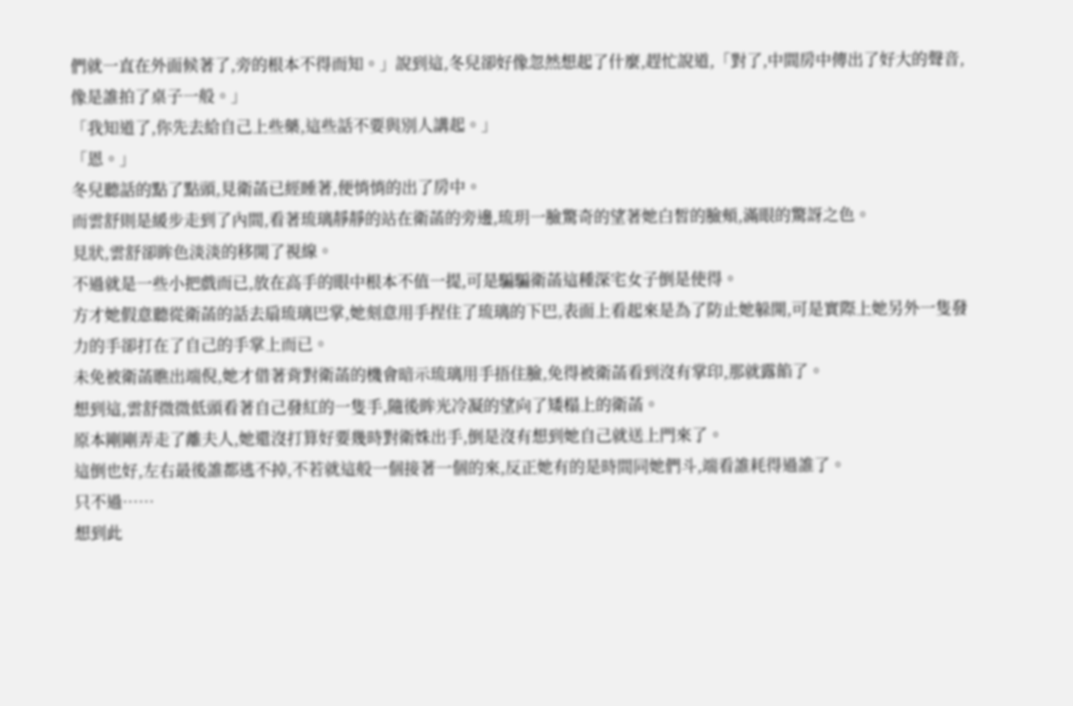們就一直在外面候著了,旁的根本不得而知。」說到這,冬兒卻好像忽然想起了什麼,趕忙說道,「對了,中間房中傳出了好大的聲音,像是誰拍了桌子一般。」
「我知道了,你先去給自己上些藥,這些話不要與別人講起。」
「恩。」
冬兒聽話的點了點頭,見衛菡已經睡著,便悄悄的出了房中。
而雲舒則是緩步走到了內間,看著琉璃靜靜的站在衛菡的旁邊,琉玥一臉驚奇的望著她白皙的臉頰,滿眼的驚訝之色。
見狀,雲舒卻眸色淡淡的移開了視線。
不過就是一些小把戲而已,放在高手的眼中根本不值一提,可是騙騙衛菡這種深宅女子倒是使得。
方才她假意聽從衛菡的話去扇琉璃巴掌,她刻意用手捏住了琉璃的下巴,表面上看起來是為了防止她躲開,可是實際上她另外一隻發力的手卻打在了自己的手掌上而已。
未免被衛菡瞧出端倪,她才借著背對衛菡的機會暗示琉璃用手捂住臉,免得被衛菡看到沒有掌印,那就露餡了。
想到這,雲舒微微低頭看著自己發紅的一隻手,隨後眸光冷凝的望向了矮榻上的衛菡。
原本剛剛弄走了離夫人,她還沒打算好要幾時對衛姝出手,倒是沒有想到她自己就送上門來了。
這倒也好,左右最後誰都逃不掉,不若就這般一個接著一個的來,反正她有的是時間同她們斗,端看誰耗得過誰了。
只不過……
想到此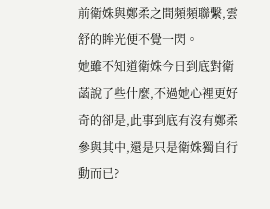前衛姝與鄭柔之間頻頻聯繫,雲舒的眸光便不覺一閃。
她雖不知道衛姝今日到底對衛菡說了些什麼,不過她心裡更好奇的卻是,此事到底有沒有鄭柔參與其中,還是只是衛姝獨自行動而已?